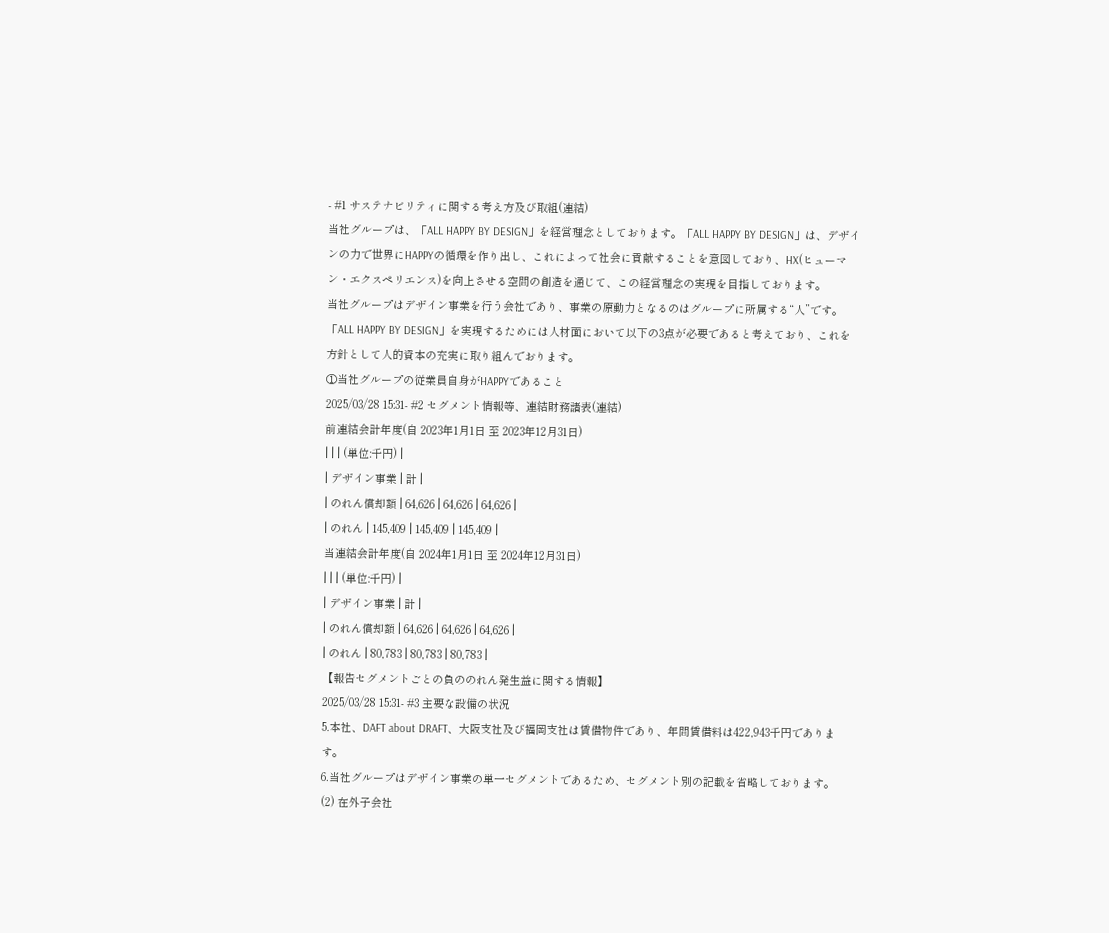- #1 サステナビリティに関する考え方及び取組(連結)
当社グループは、「ALL HAPPY BY DESIGN」を経営理念としております。「ALL HAPPY BY DESIGN」は、デザインの力で世界にHAPPYの循環を作り出し、これによって社会に貢献することを意図しており、HX(ヒューマン・エクスペリエンス)を向上させる空間の創造を通じて、この経営理念の実現を目指しております。
当社グループはデザイン事業を行う会社であり、事業の原動力となるのはグループに所属する“人”です。「ALL HAPPY BY DESIGN」を実現するためには人材面において以下の3点が必要であると考えており、これを方針として人的資本の充実に取り組んでおります。
①当社グループの従業員自身がHAPPYであること
2025/03/28 15:31- #2 セグメント情報等、連結財務諸表(連結)
前連結会計年度(自 2023年1月1日 至 2023年12月31日)
| | | (単位:千円) |
| デザイン事業 | 計 |
| のれん償却額 | 64,626 | 64,626 | 64,626 |
| のれん | 145,409 | 145,409 | 145,409 |
当連結会計年度(自 2024年1月1日 至 2024年12月31日)
| | | (単位:千円) |
| デザイン事業 | 計 |
| のれん償却額 | 64,626 | 64,626 | 64,626 |
| のれん | 80,783 | 80,783 | 80,783 |
【報告セグメントごとの負ののれん発生益に関する情報】
2025/03/28 15:31- #3 主要な設備の状況
5.本社、DAFT about DRAFT、大阪支社及び福岡支社は賃借物件であり、年間賃借料は422,943千円であります。
6.当社グループはデザイン事業の単一セグメントであるため、セグメント別の記載を省略しております。
(2) 在外子会社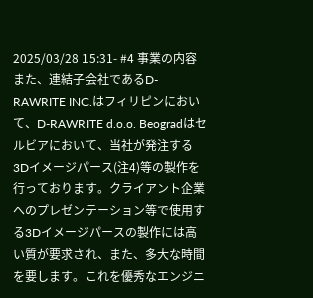2025/03/28 15:31- #4 事業の内容
また、連結子会社であるD-RAWRITE INC.はフィリピンにおいて、D-RAWRITE d.o.o. Beogradはセルビアにおいて、当社が発注する3Dイメージパース(注4)等の製作を行っております。クライアント企業へのプレゼンテーション等で使用する3Dイメージパースの製作には高い質が要求され、また、多大な時間を要します。これを優秀なエンジニ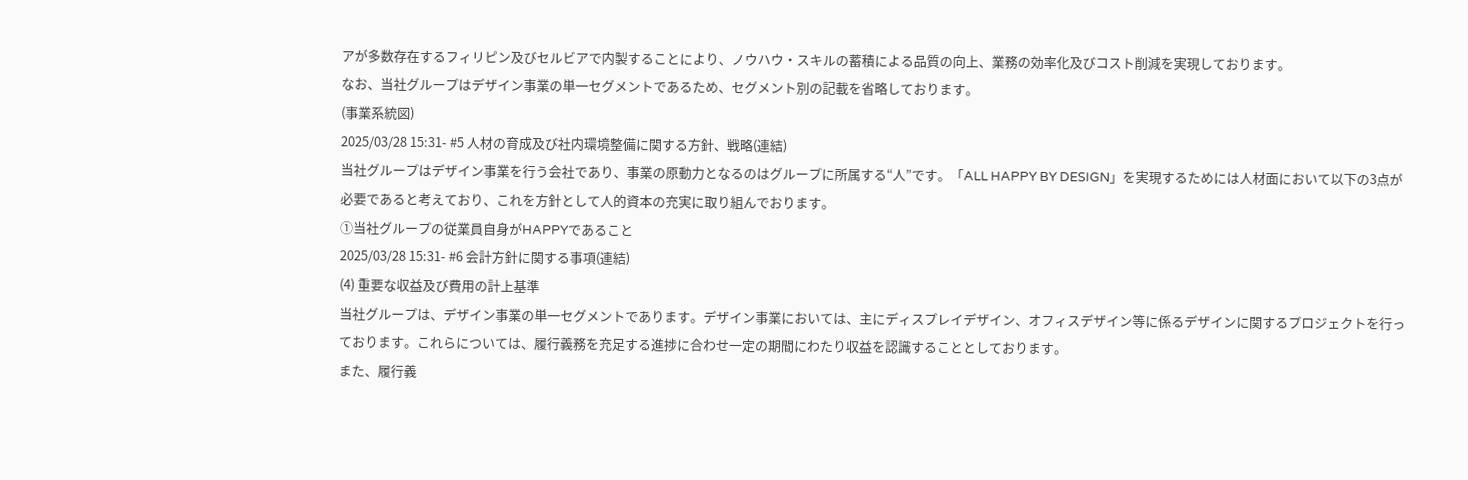アが多数存在するフィリピン及びセルビアで内製することにより、ノウハウ・スキルの蓄積による品質の向上、業務の効率化及びコスト削減を実現しております。
なお、当社グループはデザイン事業の単一セグメントであるため、セグメント別の記載を省略しております。
(事業系統図)
2025/03/28 15:31- #5 人材の育成及び社内環境整備に関する方針、戦略(連結)
当社グループはデザイン事業を行う会社であり、事業の原動力となるのはグループに所属する“人”です。「ALL HAPPY BY DESIGN」を実現するためには人材面において以下の3点が必要であると考えており、これを方針として人的資本の充実に取り組んでおります。
①当社グループの従業員自身がHAPPYであること
2025/03/28 15:31- #6 会計方針に関する事項(連結)
(4) 重要な収益及び費用の計上基準
当社グループは、デザイン事業の単一セグメントであります。デザイン事業においては、主にディスプレイデザイン、オフィスデザイン等に係るデザインに関するプロジェクトを行っております。これらについては、履行義務を充足する進捗に合わせ一定の期間にわたり収益を認識することとしております。
また、履行義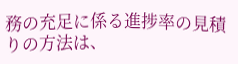務の充足に係る進捗率の見積りの方法は、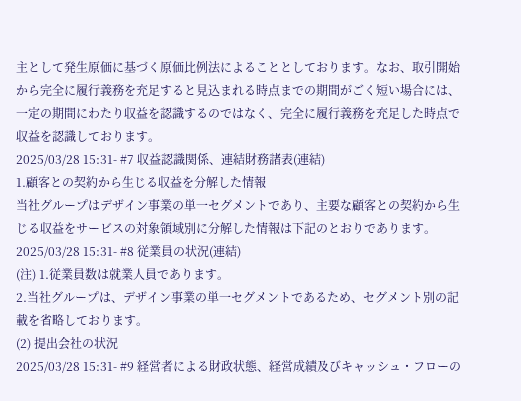主として発生原価に基づく原価比例法によることとしております。なお、取引開始から完全に履行義務を充足すると見込まれる時点までの期間がごく短い場合には、一定の期間にわたり収益を認識するのではなく、完全に履行義務を充足した時点で収益を認識しております。
2025/03/28 15:31- #7 収益認識関係、連結財務諸表(連結)
1.顧客との契約から生じる収益を分解した情報
当社グループはデザイン事業の単一セグメントであり、主要な顧客との契約から生じる収益をサービスの対象領域別に分解した情報は下記のとおりであります。
2025/03/28 15:31- #8 従業員の状況(連結)
(注) 1.従業員数は就業人員であります。
2.当社グループは、デザイン事業の単一セグメントであるため、セグメント別の記載を省略しております。
(2) 提出会社の状況
2025/03/28 15:31- #9 経営者による財政状態、経営成績及びキャッシュ・フローの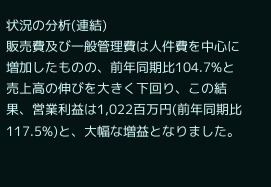状況の分析(連結)
販売費及び一般管理費は人件費を中心に増加したものの、前年同期比104.7%と売上高の伸びを大きく下回り、この結果、営業利益は1,022百万円(前年同期比117.5%)と、大幅な増益となりました。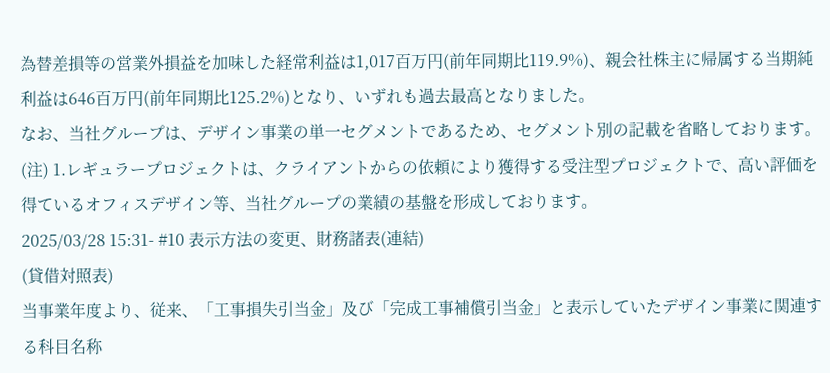為替差損等の営業外損益を加味した経常利益は1,017百万円(前年同期比119.9%)、親会社株主に帰属する当期純利益は646百万円(前年同期比125.2%)となり、いずれも過去最高となりました。
なお、当社グループは、デザイン事業の単一セグメントであるため、セグメント別の記載を省略しております。
(注) 1.レギュラープロジェクトは、クライアントからの依頼により獲得する受注型プロジェクトで、高い評価を得ているオフィスデザイン等、当社グループの業績の基盤を形成しております。
2025/03/28 15:31- #10 表示方法の変更、財務諸表(連結)
(貸借対照表)
当事業年度より、従来、「工事損失引当金」及び「完成工事補償引当金」と表示していたデザイン事業に関連する科目名称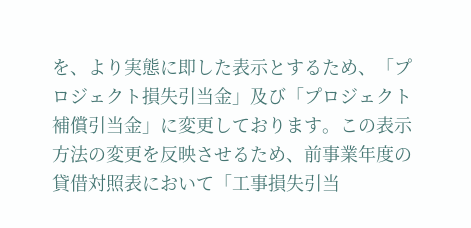を、より実態に即した表示とするため、「プロジェクト損失引当金」及び「プロジェクト補償引当金」に変更しております。この表示方法の変更を反映させるため、前事業年度の貸借対照表において「工事損失引当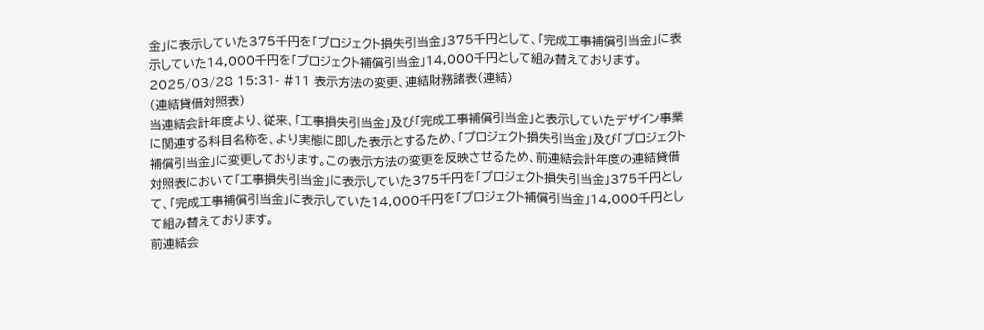金」に表示していた375千円を「プロジェクト損失引当金」375千円として、「完成工事補償引当金」に表示していた14,000千円を「プロジェクト補償引当金」14,000千円として組み替えております。
2025/03/28 15:31- #11 表示方法の変更、連結財務諸表(連結)
(連結貸借対照表)
当連結会計年度より、従来、「工事損失引当金」及び「完成工事補償引当金」と表示していたデザイン事業に関連する科目名称を、より実態に即した表示とするため、「プロジェクト損失引当金」及び「プロジェクト補償引当金」に変更しております。この表示方法の変更を反映させるため、前連結会計年度の連結貸借対照表において「工事損失引当金」に表示していた375千円を「プロジェクト損失引当金」375千円として、「完成工事補償引当金」に表示していた14,000千円を「プロジェクト補償引当金」14,000千円として組み替えております。
前連結会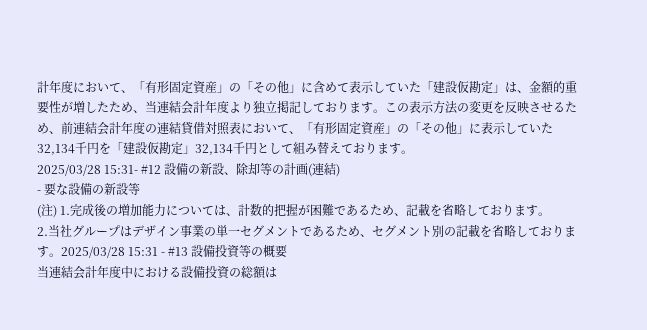計年度において、「有形固定資産」の「その他」に含めて表示していた「建設仮勘定」は、金額的重要性が増したため、当連結会計年度より独立掲記しております。この表示方法の変更を反映させるため、前連結会計年度の連結貸借対照表において、「有形固定資産」の「その他」に表示していた32,134千円を「建設仮勘定」32,134千円として組み替えております。
2025/03/28 15:31- #12 設備の新設、除却等の計画(連結)
- 要な設備の新設等
(注) 1.完成後の増加能力については、計数的把握が困難であるため、記載を省略しております。
2.当社グループはデザイン事業の単一セグメントであるため、セグメント別の記載を省略しております。2025/03/28 15:31 - #13 設備投資等の概要
当連結会計年度中における設備投資の総額は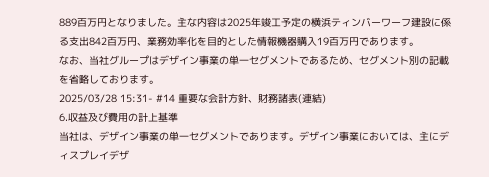889百万円となりました。主な内容は2025年竣工予定の横浜ティンバーワーフ建設に係る支出842百万円、業務効率化を目的とした情報機器購入19百万円であります。
なお、当社グループはデザイン事業の単一セグメントであるため、セグメント別の記載を省略しております。
2025/03/28 15:31- #14 重要な会計方針、財務諸表(連結)
6.収益及び費用の計上基準
当社は、デザイン事業の単一セグメントであります。デザイン事業においては、主にディスプレイデザ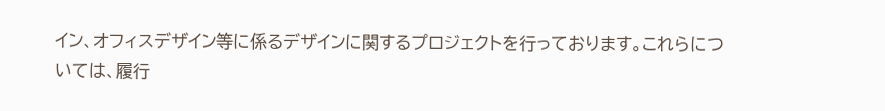イン、オフィスデザイン等に係るデザインに関するプロジェクトを行っております。これらについては、履行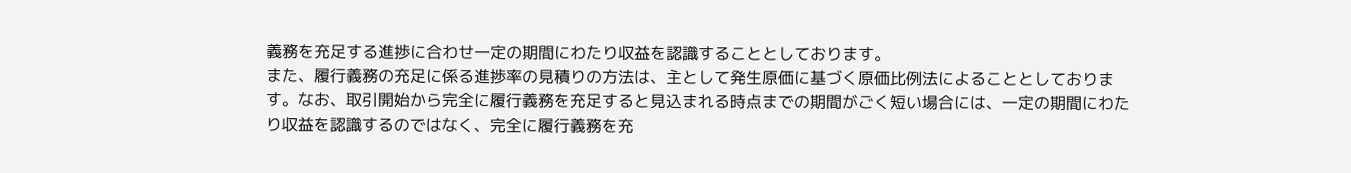義務を充足する進捗に合わせ一定の期間にわたり収益を認識することとしております。
また、履行義務の充足に係る進捗率の見積りの方法は、主として発生原価に基づく原価比例法によることとしております。なお、取引開始から完全に履行義務を充足すると見込まれる時点までの期間がごく短い場合には、一定の期間にわたり収益を認識するのではなく、完全に履行義務を充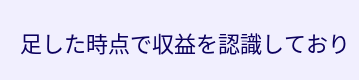足した時点で収益を認識しており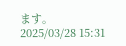ます。
2025/03/28 15:31